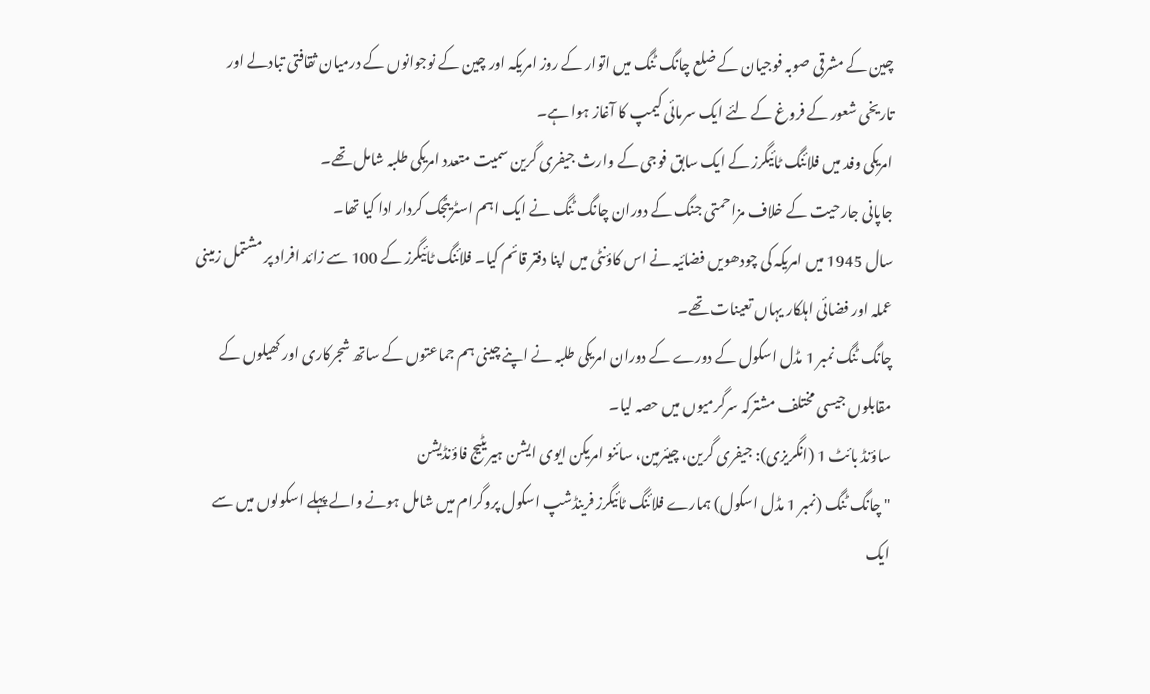چین کے مشرقی صوبہ فوجیان کے ضلع چانگ ٹنگ میں اتوار کے روز امریکہ اور چین کے نوجوانوں کے درمیان ثقافتی تبادلے اور تاریخی شعور کے فروغ کے لئے ایک سرمائی کیمپ کا آغاز ہوا ہے۔
امریکی وفد میں فلائنگ ٹائیگرز کے ایک سابق فوجی کے وارث جیفری گرین سمیت متعدد امریکی طلبہ شامل تھے۔
جاپانی جارحیت کے خلاف مزاحمتی جنگ کے دوران چانگ ٹنگ نے ایک اہم اسٹریٹجک کردار ادا کیا تھا۔
سال 1945 میں امریکہ کی چودھویں فضائیہ نے اس کاؤنٹی میں اپنا دفتر قائم کیا۔ فلائنگ ٹائیگرز کے 100 سے زائد افراد پر مشتمل زمینی عملہ اور فضائی اہلکار یہاں تعینات تھے۔
چانگ ٹنگ نمبر 1 مڈل اسکول کے دورے کے دوران امریکی طلبہ نے اپنے چینی ہم جماعتوں کے ساتھ شجرکاری اور کھیلوں کے مقابلوں جیسی مختلف مشترکہ سرگرمیوں میں حصہ لیا۔
ساؤنڈ بائٹ 1 (انگریزی): جیفری گرین، چیئرمین، سائنو امریکن ایوی ایشن ہیریٹیج فاؤنڈیشن
"چانگ ٹنگ (نمبر 1 مڈل اسکول) ہمارے فلائنگ ٹائیگرز فرینڈشپ اسکول پروگرام میں شامل ہونے والے پہلے اسکولوں میں سے ایک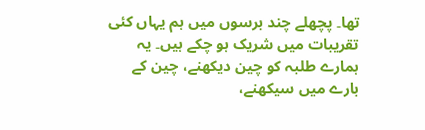تھا۔ پچھلے چند برسوں میں ہم یہاں کئی تقریبات میں شریک ہو چکے ہیں۔ یہ ہمارے طلبہ کو چین دیکھنے، چین کے بارے میں سیکھنے،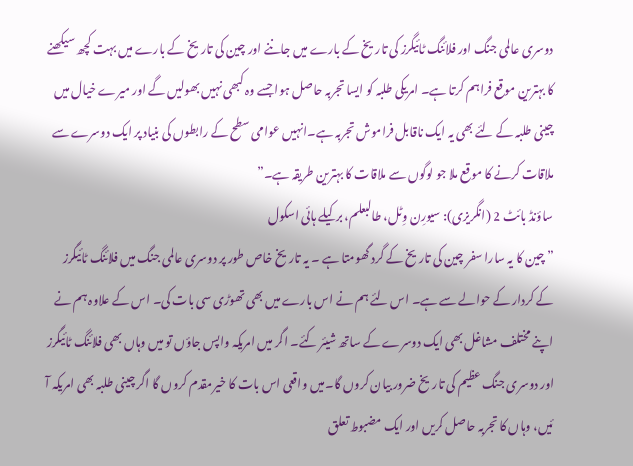دوسری عالمی جنگ اور فلائنگ ٹائیگرز کی تاریخ کے بارے میں جاننے اور چین کی تاریخ کے بارے میں بہت کچھ سیکھنے کا بہترین موقع فراہم کرتا ہے۔ امریکی طلبہ کو ایسا تجربہ حاصل ہوا جسے وہ کبھی نہیں بھولیں گے اور میرے خیال میں چینی طلبہ کے لئے بھی یہ ایک ناقابل فراموش تجربہ ہے۔انہیں عوامی سطح کے رابطوں کی بنیاد پر ایک دوسرے سے ملاقات کرنے کا موقع ملا جو لوگوں سے ملاقات کا بہترین طریقہ ہے۔”
ساؤنڈ بائٹ 2 (انگریزی): سیورِن وِٹل، طالبعلم، برکیلے ہائی اسکول
” چین کا یہ سارا سفر چین کی تاریخ کے گرد گھومتا ہے ۔ یہ تاریخ خاص طور پر دوسری عالمی جنگ میں فلائنگ ٹائیگرز کے کردار کے حوالے سے ہے۔ اس لئے ہم نے اس بارے میں بھی تھوڑی سی بات کی۔ اس کے علاوہ ہم نے اپنے مختلف مشاغل بھی ایک دوسرے کے ساتھ شیئر کئے۔ اگر میں امریکہ واپس جاؤں تو میں وہاں بھی فلائنگ ٹائیگرز اور دوسری جنگ عظیم کی تاریخ ضرور بیان کروں گا۔میں واقعی اس بات کا خیرمقدم کروں گا اگر چینی طلبہ بھی امریکہ آ ئیں، وہاں کا تجربہ حاصل کریں اور ایک مضبوط تعلق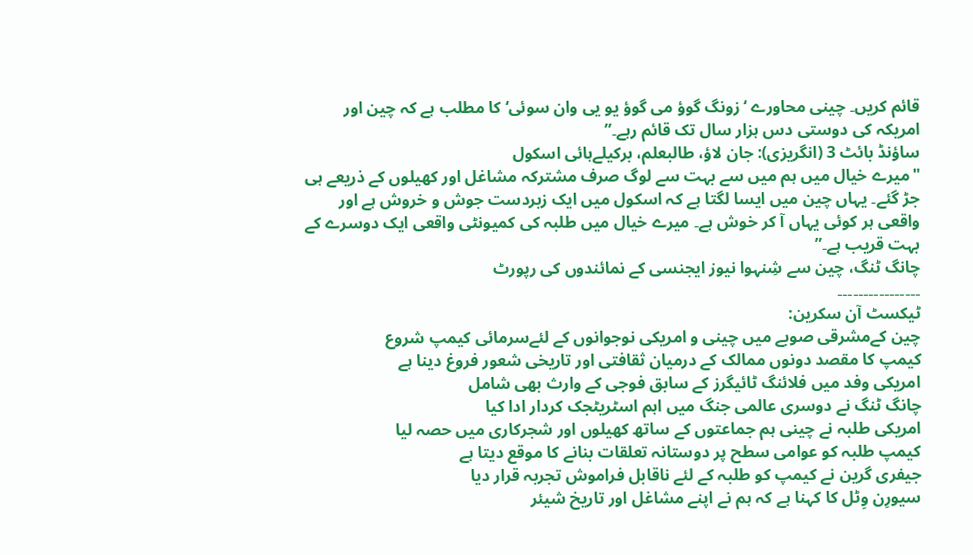قائم کریں۔ چینی محاورے ‘زونگ گوؤ می گوؤ یو یی وان سوئی‘ کا مطلب ہے کہ چین اور امریکہ کی دوستی دس ہزار سال تک قائم رہے۔”
ساؤنڈ بائٹ 3 (انگریزی): جان لاؤ، طالبعلم، برکیلےہائی اسکول
"میرے خیال میں ہم میں سے بہت سے لوگ صرف مشترکہ مشاغل اور کھیلوں کے ذریعے ہی جڑ گئے۔ یہاں چین میں ایسا لگتا ہے کہ اسکول میں ایک زبردست جوش و خروش ہے اور واقعی ہر کوئی یہاں آ کر خوش ہے۔ میرے خیال میں طلبہ کی کمیونٹی واقعی ایک دوسرے کے بہت قریب ہے۔”
چانگ ٹنگ، چین سے شِنہوا نیوز ایجنسی کے نمائندوں کی رپورٹ
۔۔۔۔۔۔۔۔۔۔۔۔۔۔۔۔
ٹیکسٹ آن سکرین:
چین کےمشرقی صوبے میں چینی و امریکی نوجوانوں کے لئےسرمائی کیمپ شروع
کیمپ کا مقصد دونوں ممالک کے درمیان ثقافتی اور تاریخی شعور فروغ دینا ہے
امریکی وفد میں فلائنگ ٹائیگرز کے سابق فوجی کے وارث بھی شامل
چانگ ٹنگ نے دوسری عالمی جنگ میں اہم اسٹریٹجک کردار ادا کیا
امریکی طلبہ نے چینی ہم جماعتوں کے ساتھ کھیلوں اور شجرکاری میں حصہ لیا
کیمپ طلبہ کو عوامی سطح پر دوستانہ تعلقات بنانے کا موقع دیتا ہے
جیفری گرین نے کیمپ کو طلبہ کے لئے ناقابل فراموش تجربہ قرار دیا
سیورِن وِٹل کا کہنا ہے کہ ہم نے اپنے مشاغل اور تاریخ شیئر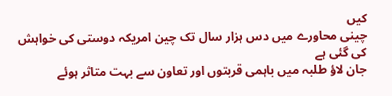کیں
چینی محاورے میں دس ہزار سال تک چین امریکہ دوستی کی خواہش کی گئی ہے
جان لاؤ طلبہ میں باہمی قربتوں اور تعاون سے بہت متاثر ہوئے